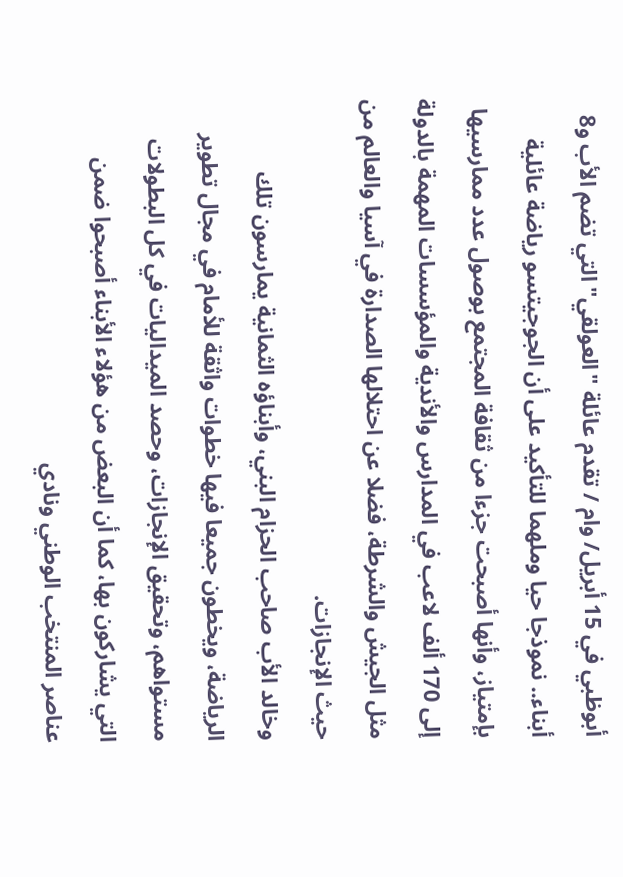أبوظبي في 15 أبريل/ وام / تقدم عائلة "العولقي" التي تضم الأب و8 أبناء.. نموذجا حيا وملهما للتأكيد على أن الجوجيتسو رياضة عائلية بإمتياز، وأنها أصبحت جزءا من ثقافة المجتمع بوصول عدد ممارسيها إلى 170 ألف لاعب في المدارس والأندية والمؤسسات المهمة بالدولة مثل الجيش والشرطة، فضلا عن احتلالها الصدارة في آسيا والعالم من حيث الإنجازات.
وخالد الأب صاحب الحزام البني، وأبناؤه الثمانية يمارسون تلك الرياضة، ويخطون جميعا فيها خطوات واثقة للأمام في مجال تطوير مستواهم، وتحقيق الإنجازات، وحصد الميداليات في كل البطولات التي يشاركون بها، كما أن البعض من هؤلاء الأبناء أصبحوا ضمن عناصر المنتخب الوطني ونادي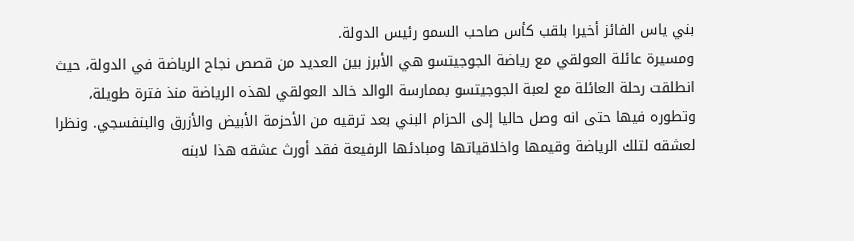بني ياس الفائز أخيرا بلقب كأس صاحب السمو رئيس الدولة.
ومسيرة عائلة العولقي مع رياضة الجوجيتسو هي الأبرز بين العديد من قصص نجاح الرياضة في الدولة، حيث انطلقت رحلة العائلة مع لعبة الجوجيتسو بممارسة الوالد خالد العولقي لهذه الرياضة منذ فترة طويلة، وتطوره فيها حتى انه وصل حاليا إلى الحزام البني بعد ترقيه من الأحزمة الأبيض والأزرق والبنفسجي. ونظرا لعشقه لتلك الرياضة وقيمها واخلاقياتها ومبادئها الرفيعة فقد أورث عشقه هذا لابنه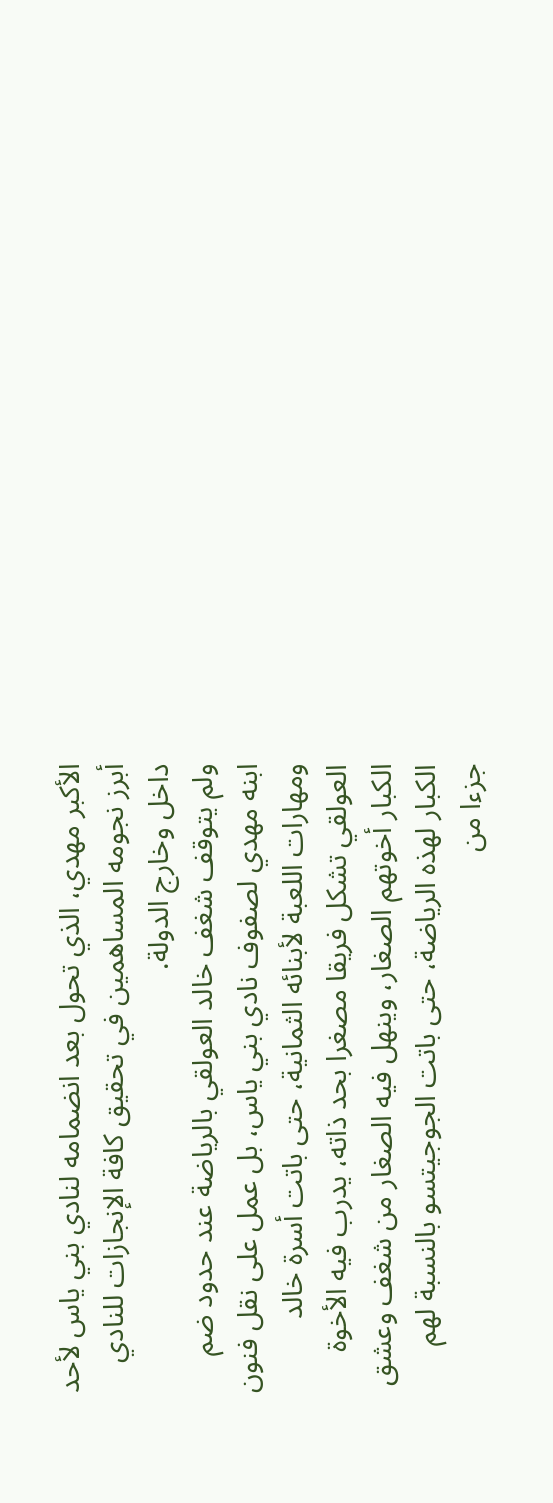الأكبر مهدي، الذي تحول بعد انضمامه لنادي بني ياس لأحد أبرز نجومه المساهمين في تحقيق كافة الإنجازات للنادي داخل وخارج الدولة.
ولم يتوقف شغف خالد العولقي بالرياضة عند حدود ضم ابنه مهدي لصفوف نادي بني ياس، بل عمل على نقل فنون ومهارات اللعبة لأبنائه الثمانية، حتى باتت أسرة خالد العولقي تشكل فريقا مصغرا بحد ذاته، يدرب فيه الأخوة الكبار أخوتهم الصغار، وينهل فيه الصغار من شغف وعشق الكبار لهذه الرياضة، حتى باتت الجوجيتسو بالنسبة لهم جزءا من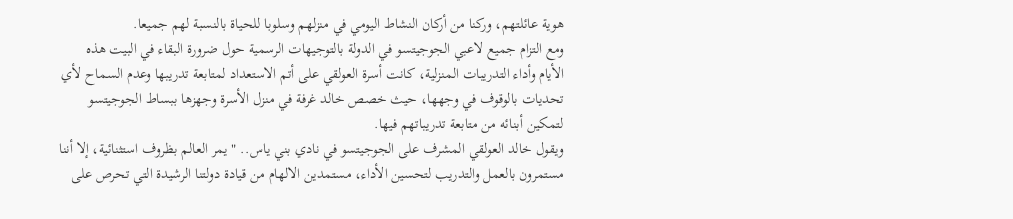هوية عائلتهم، وركنا من أركان النشاط اليومي في منزلهم وسلوبا للحياة بالنسبة لهم جميعا.
ومع التزام جميع لاعبي الجوجيتسو في الدولة بالتوجيهات الرسمية حول ضرورة البقاء في البيت هذه الأيام وأداء التدريبات المنزلية، كانت أسرة العولقي على أتم الاستعداد لمتابعة تدريبها وعدم السماح لأي تحديات بالوقوف في وجهها، حيث خصص خالد غرفة في منزل الأسرة وجهزها ببساط الجوجيتسو لتمكين أبنائه من متابعة تدريباتهم فيها.
ويقول خالد العولقي المشرف على الجوجيتسو في نادي بني ياس.. " يمر العالم بظروف استثنائية، إلا أننا مستمرون بالعمل والتدريب لتحسين الأداء، مستمدين الالهام من قيادة دولتنا الرشيدة التي تحرص على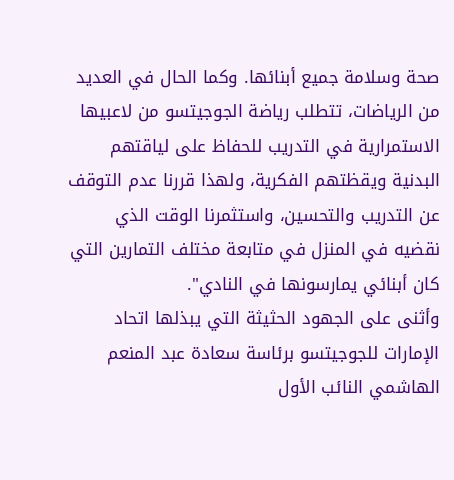صحة وسلامة جميع أبنائها. وكما الحال في العديد من الرياضات، تتطلب رياضة الجوجيتسو من لاعبيها الاستمرارية في التدريب للحفاظ على لياقتهم البدنية ويقظتهم الفكرية، ولهذا قررنا عدم التوقف عن التدريب والتحسين، واستثمرنا الوقت الذي نقضيه في المنزل في متابعة مختلف التمارين التي كان أبنائي يمارسونها في النادي".
وأثنى على الجهود الحثيثة التي يبذلها اتحاد الإمارات للجوجيتسو برئاسة سعادة عبد المنعم الهاشمي النائب الأول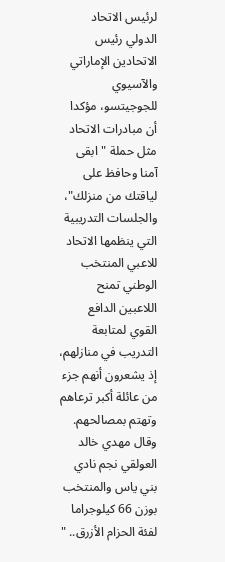لرئيس الاتحاد الدولي رئيس الاتحادين الإماراتي والآسيوي للجوجيتسو، مؤكدا أن مبادرات الاتحاد مثل حملة "ابقى آمنا وحافظ على لياقتك من منزلك"، والجلسات التدريبية التي ينظمها الاتحاد للاعبي المنتخب الوطني تمنح اللاعبين الدافع القوي لمتابعة التدريب في منازلهم، إذ يشعرون أنهم جزء من عائلة أكبر ترعاهم وتهتم بمصالحهم.
وقال مهدي خالد العولقي نجم نادي بني ياس والمنتخب بوزن 66 كيلوجراما لفئة الحزام الأزرق.. "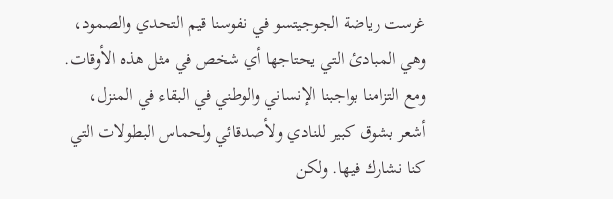غرست رياضة الجوجيتسو في نفوسنا قيم التحدي والصمود، وهي المبادئ التي يحتاجها أي شخص في مثل هذه الأوقات. ومع التزامنا بواجبنا الإنساني والوطني في البقاء في المنزل، أشعر بشوق كبير للنادي ولأصدقائي ولحماس البطولات التي كنا نشارك فيها. ولكن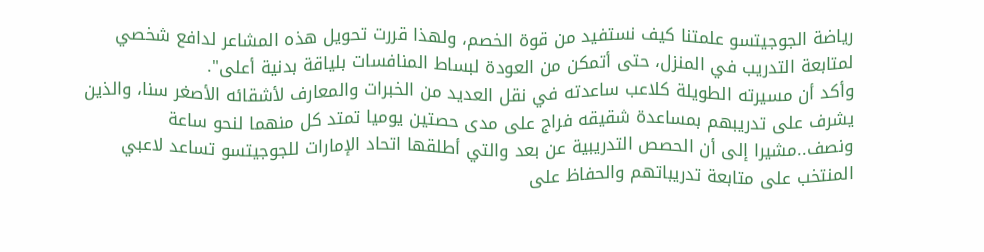رياضة الجوجيتسو علمتنا كيف نستفيد من قوة الخصم، ولهذا قررت تحويل هذه المشاعر لدافع شخصي لمتابعة التدريب في المنزل، حتى أتمكن من العودة لبساط المنافسات بلياقة بدنية أعلى".
وأكد أن مسيرته الطويلة كلاعب ساعدته في نقل العديد من الخبرات والمعارف لأشقائه الأصغر سنا، والذين يشرف على تدريبهم بمساعدة شقيقه فراج على مدى حصتين يوميا تمتد كل منهما لنحو ساعة ونصف..مشيرا إلى أن الحصص التدريبية عن بعد والتي أطلقها اتحاد الإمارات للجوجيتسو تساعد لاعبي المنتخب على متابعة تدريباتهم والحفاظ على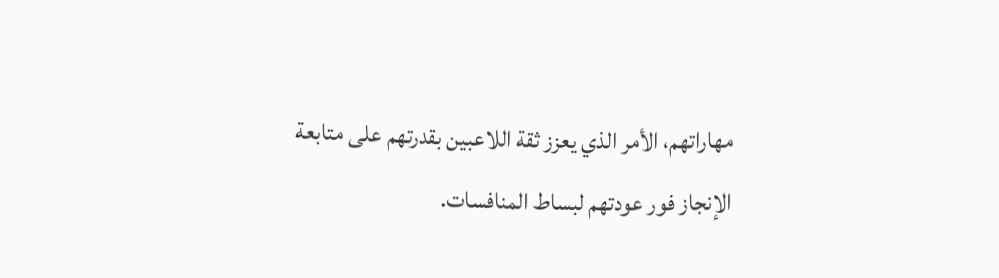مهاراتهم، الأمر الذي يعزز ثقة اللاعبين بقدرتهم على متابعة الإنجاز فور عودتهم لبساط المنافسات.